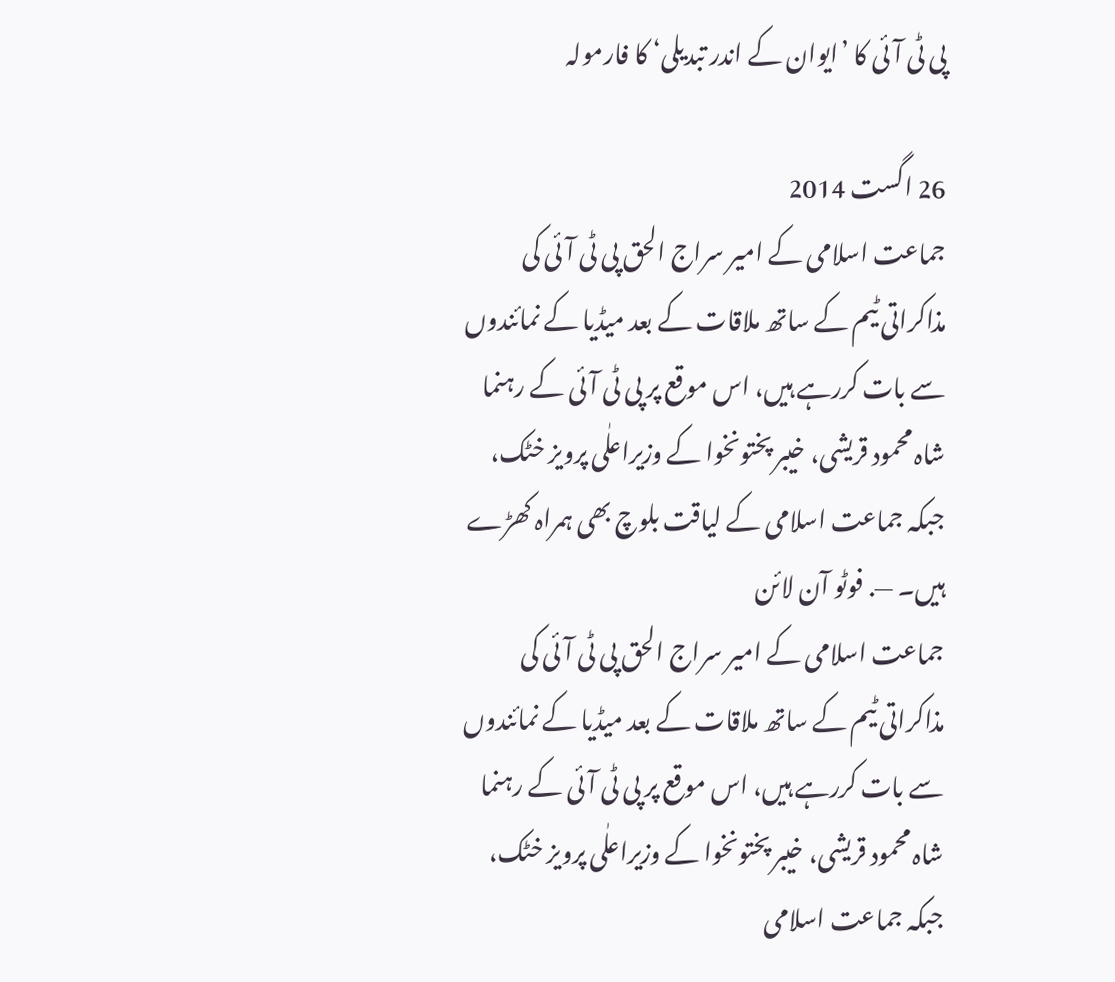پی ٹی آئی کا ’ایوان کے اندر تبدیلی‘ کا فارمولہ

26 اگست 2014
جماعت اسلامی کے امیر سراج الحق پی ٹی آئی کی مذاکراتی ٹیم کے ساتھ ملاقات کے بعد میڈیا کے نمائندوں سے بات کررہے ہیں، اس موقع پر پی ٹی آئی کے رہنما شاہ محمود قریشی، خیبر پختونخوا کے وزیراعلٰی پرویز خٹک، جبکہ جماعت اسلامی کے لیاقت بلوچ بھی ہمراہ کھڑے ہیں۔ —. فوٹو آن لائن
جماعت اسلامی کے امیر سراج الحق پی ٹی آئی کی مذاکراتی ٹیم کے ساتھ ملاقات کے بعد میڈیا کے نمائندوں سے بات کررہے ہیں، اس موقع پر پی ٹی آئی کے رہنما شاہ محمود قریشی، خیبر پختونخوا کے وزیراعلٰی پرویز خٹک، جبکہ جماعت اسلامی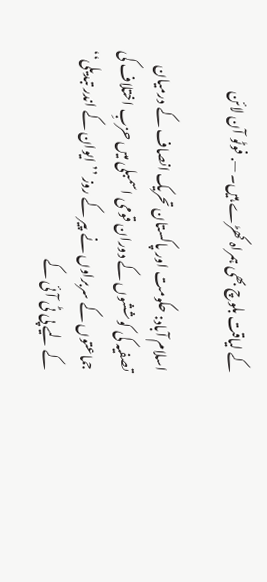کے لیاقت بلوچ بھی ہمراہ کھڑے ہیں۔ —. فوٹو آن لائن

اسلام آباد: حکومت اور پاکستان تحریک انصاف کے درمیان تصفیہ کی کوششوں کے دوران قومی اسمبلی میں حزبِ اختلاف کی جماعتوں کے سربراوں نے پیر کے روز ’’ایوان کے اندر تبدیلی‘‘ کے لیے پی ٹی آئی کے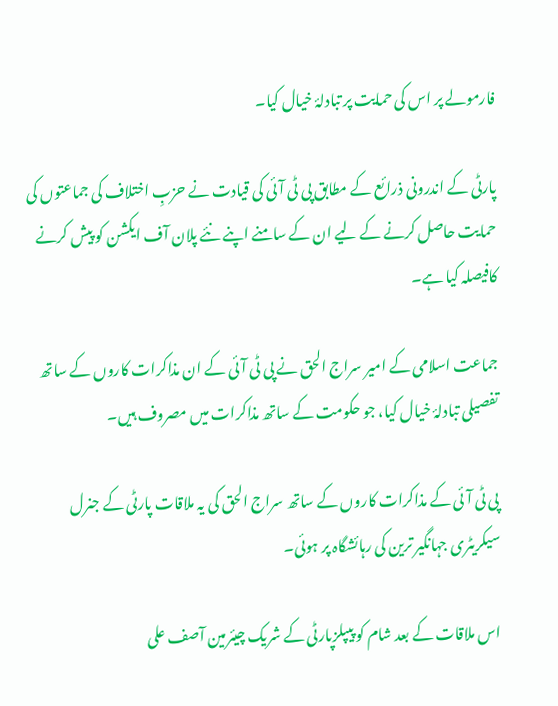فارمولے پر اس کی حمایت پر تبادلۂ خیال کیا۔

پارٹی کے اندرونی ذرائع کے مطابق پی ٹی آئی کی قیادت نے حزبِ اختلاف کی جماعتوں کی حمایت حاصل کرنے کے لیے ان کے سامنے اپنے نئے پلان آف ایکشن کو پیش کرنے کافیصلہ کیا ہے۔

جماعت اسلامی کے امیر سراج الحق نے پی ٹی آئی کے ان مذاکرات کاروں کے ساتھ تفصیلی تبادلۂ خیال کیا، جو حکومت کے ساتھ مذاکرات میں مصروف ہیں۔

پی ٹی آئی کے مذاکرات کاروں کے ساتھ سراج الحق کی یہ ملاقات پارٹی کے جنرل سیکریٹری جہانگیر ترین کی رہائشگاہ پر ہوئی۔

اس ملاقات کے بعد شام کو پیپلزپارٹی کے شریک چیئرمین آصف علی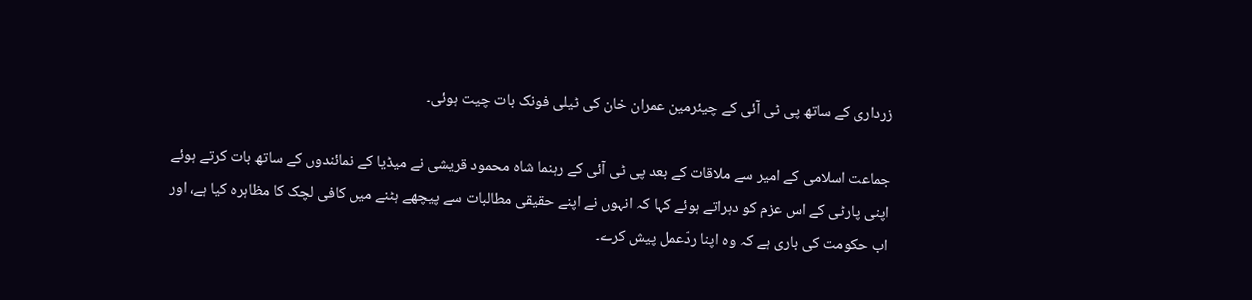زرداری کے ساتھ پی ٹی آئی کے چیئرمین عمران خان کی ٹیلی فونک بات چیت ہوئی۔

جماعت اسلامی کے امیر سے ملاقات کے بعد پی ٹی آئی کے رہنما شاہ محمود قریشی نے میڈیا کے نمائندوں کے ساتھ بات کرتے ہوئے اپنی پارٹی کے اس عزم کو دہراتے ہوئے کہا کہ انہوں نے اپنے حقیقی مطالبات سے پیچھے ہٹنے میں کافی لچک کا مظاہرہ کیا ہے، اور اب حکومت کی باری ہے کہ وہ اپنا ردّعمل پیش کرے۔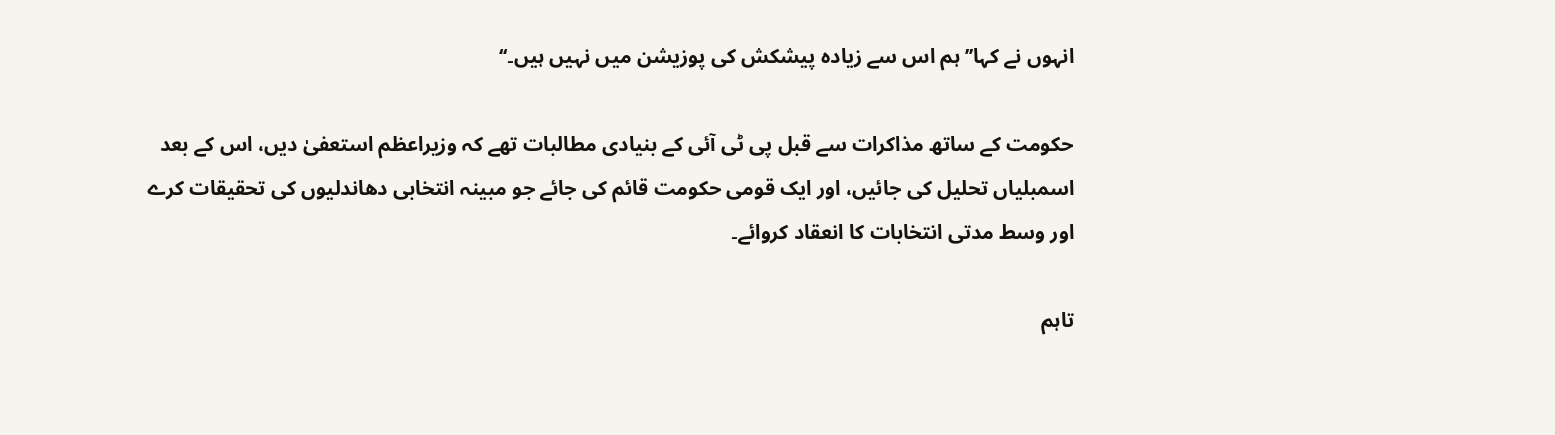انہوں نے کہا’’ہم اس سے زیادہ پیشکش کی پوزیشن میں نہیں ہیں۔‘‘

حکومت کے ساتھ مذاکرات سے قبل پی ٹی آئی کے بنیادی مطالبات تھے کہ وزیراعظم استعفیٰ دیں، اس کے بعد اسمبلیاں تحلیل کی جائیں، اور ایک قومی حکومت قائم کی جائے جو مبینہ انتخابی دھاندلیوں کی تحقیقات کرے اور وسط مدتی انتخابات کا انعقاد کروائے۔

تاہم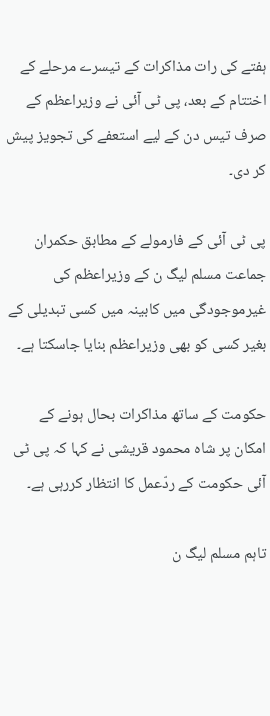ہفتے کی رات مذاکرات کے تیسرے مرحلے کے اختتام کے بعد، پی ٹی آئی نے وزیراعظم کے صرف تیس دن کے لیے استعفے کی تجویز پیش کر دی۔

پی ٹی آئی کے فارمولے کے مطابق حکمران جماعت مسلم لیگ ن کے وزیراعظم کی غیرموجودگی میں کابینہ میں کسی تبدیلی کے بغیر کسی کو بھی وزیراعظم بنایا جاسکتا ہے۔

حکومت کے ساتھ مذاکرات بحال ہونے کے امکان پر شاہ محمود قریشی نے کہا کہ پی ٹی آئی حکومت کے ردّعمل کا انتظار کررہی ہے۔

تاہم مسلم لیگ ن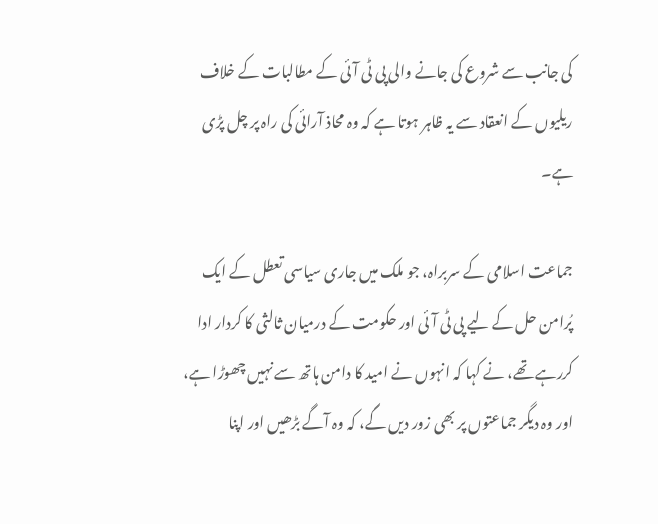کی جانب سے شروع کی جانے والی پی ٹی آئی کے مطالبات کے خلاف ریلیوں کے انعقاد سے یہ ظاہر ہوتا ہے کہ وہ محاذ آرائی کی راہ پر چل پڑی ہے۔

جماعت اسلامی کے سربراہ، جو ملک میں جاری سیاسی تعطل کے ایک پُرامن حل کے لیے پی ٹی آئی اور حکومت کے درمیان ثالثی کا کردار ادا کررہے تھے، نے کہا کہ انہوں نے امید کا دامن ہاتھ سے نہیں چھوڑا ہے، اور وہ دیگر جماعتوں پر بھی زور دیں گے، کہ وہ آگے بڑھیں اور اپنا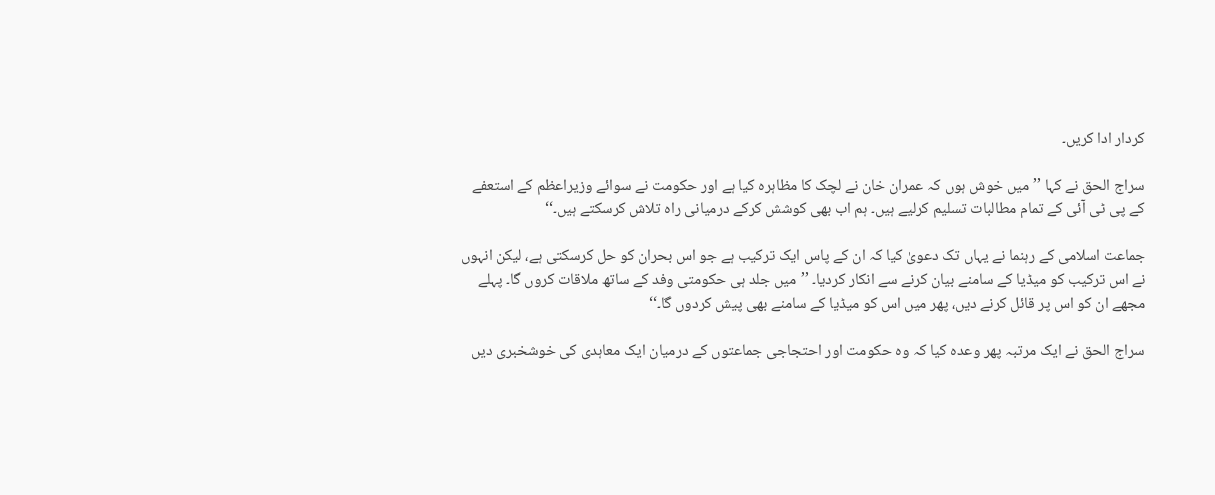کردار ادا کریں۔

سراج الحق نے کہا ’’میں خوش ہوں کہ عمران خان نے لچک کا مظاہرہ کیا ہے اور حکومت نے سوائے وزیراعظم کے استعفے کے پی ٹی آئی کے تمام مطالبات تسلیم کرلیے ہیں۔ ہم اب بھی کوشش کرکے درمیانی راہ تلاش کرسکتے ہیں۔‘‘

جماعت اسلامی کے رہنما نے یہاں تک دعویٰ کیا کہ ان کے پاس ایک ترکیب ہے جو اس بحران کو حل کرسکتی ہے، لیکن انہوں نے اس ترکیب کو میڈیا کے سامنے بیان کرنے سے انکار کردیا۔ ’’میں جلد ہی حکومتی وفد کے ساتھ ملاقات کروں گا۔ پہلے مجھے ان کو اس پر قائل کرنے دیں، پھر میں اس کو میڈیا کے سامنے بھی پیش کردوں گا۔‘‘

سراج الحق نے ایک مرتبہ پھر وعدہ کیا کہ وہ حکومت اور احتجاجی جماعتوں کے درمیان ایک معاہدی کی خوشخبری دیں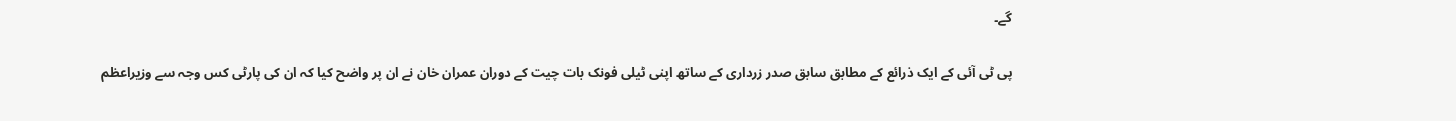گے۔

پی ٹی آئی کے ایک ذرائع کے مطابق سابق صدر زرداری کے ساتھ اپنی ٹیلی فونک بات چیت کے دوران عمران خان نے ان پر واضح کیا کہ ان کی پارٹی کس وجہ سے وزیراعظم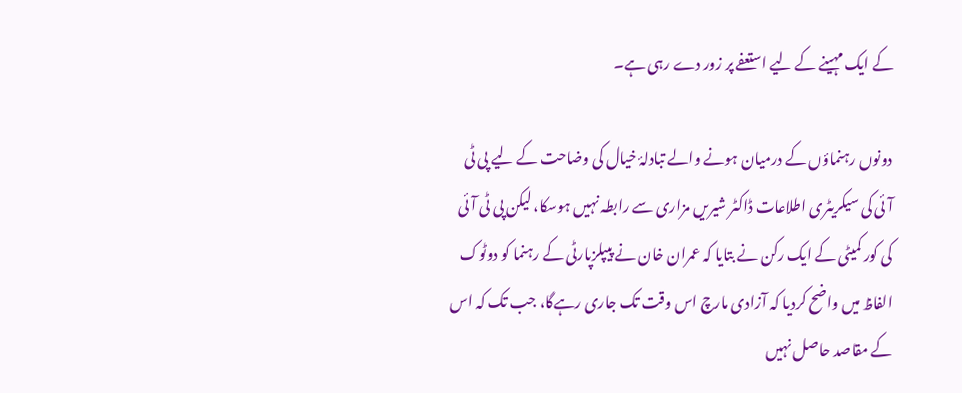کے ایک مہینے کے لیے استعفے پر زور دے رہی ہے۔

دونوں رہنماؤں کے درمیان ہونے والے تبادلۂ خیال کی وضاحت کے لیے پی ٹی آئی کی سیکریٹری اطلاعات ڈاکٹر شیریں مزاری سے رابطہ نہیں ہوسکا، لیکن پی ٹی آئی کی کور کمیٹی کے ایک رکن نے بتایا کہ عمران خان نے پیپلزپارٹی کے رہنما کو دوٹوک الفاظ میں واضح کردیا کہ آزادی مارچ اس وقت تک جاری رہےگا، جب تک کہ اس کے مقاصد حاصل نہیں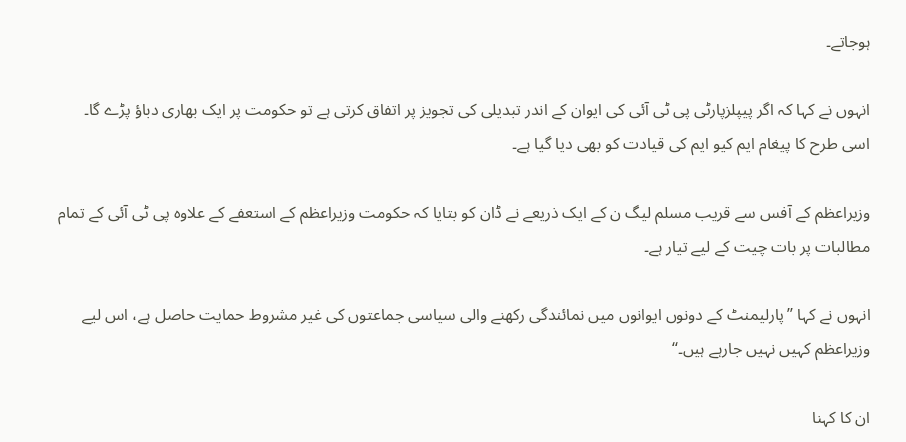ہوجاتے۔

انہوں نے کہا کہ اگر پیپلزپارٹی پی ٹی آئی کی ایوان کے اندر تبدیلی کی تجویز پر اتفاق کرتی ہے تو حکومت پر ایک بھاری دباؤ پڑے گا۔ اسی طرح کا پیغام ایم کیو ایم کی قیادت کو بھی دیا گیا ہے۔

وزیراعظم کے آفس سے قریب مسلم لیگ ن کے ایک ذریعے نے ڈان کو بتایا کہ حکومت وزیراعظم کے استعفے کے علاوہ پی ٹی آئی کے تمام مطالبات پر بات چیت کے لیے تیار ہے۔

انہوں نے کہا ’’پارلیمنٹ کے دونوں ایوانوں میں نمائندگی رکھنے والی سیاسی جماعتوں کی غیر مشروط حمایت حاصل ہے، اس لیے وزیراعظم کہیں نہیں جارہے ہیں۔‘‘

ان کا کہنا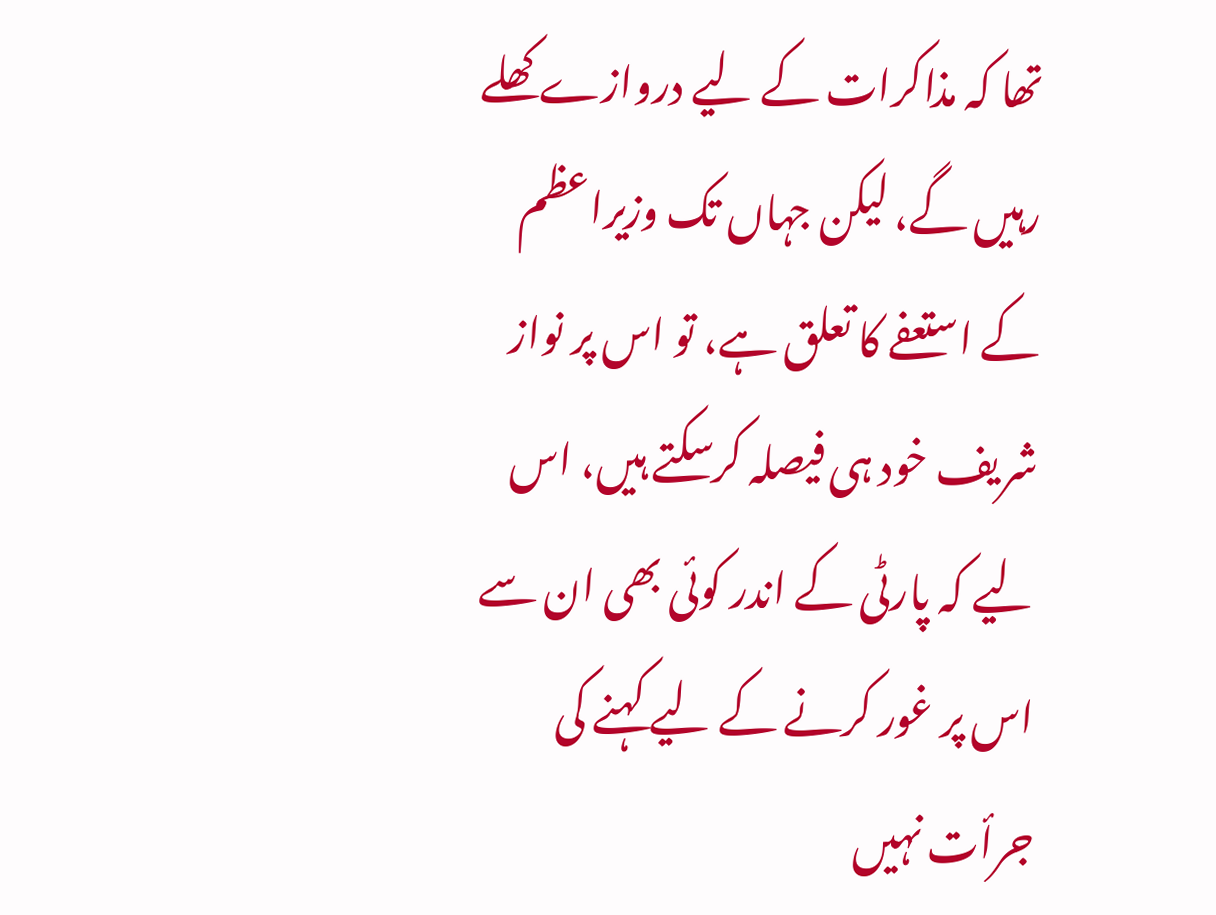تھا کہ مذاکرات کے لیے دروازے کھلے رہیں گے، لیکن جہاں تک وزیراعظم کے استعفے کا تعلق ہے، تو اس پر نواز شریف خود ہی فیصلہ کرسکتے ہیں، اس لیے کہ پارٹی کے اندر کوئی بھی ان سے اس پر غور کرنے کے لیے کہنے کی جرأت نہیں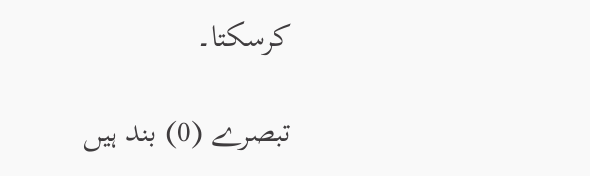کرسکتا۔

تبصرے (0) بند ہیں